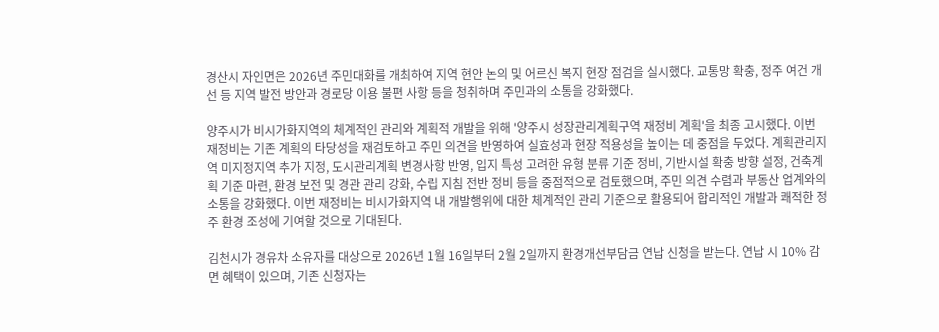경산시 자인면은 2026년 주민대화를 개최하여 지역 현안 논의 및 어르신 복지 현장 점검을 실시했다. 교통망 확충, 정주 여건 개선 등 지역 발전 방안과 경로당 이용 불편 사항 등을 청취하며 주민과의 소통을 강화했다.

양주시가 비시가화지역의 체계적인 관리와 계획적 개발을 위해 '양주시 성장관리계획구역 재정비 계획'을 최종 고시했다. 이번 재정비는 기존 계획의 타당성을 재검토하고 주민 의견을 반영하여 실효성과 현장 적용성을 높이는 데 중점을 두었다. 계획관리지역 미지정지역 추가 지정, 도시관리계획 변경사항 반영, 입지 특성 고려한 유형 분류 기준 정비, 기반시설 확충 방향 설정, 건축계획 기준 마련, 환경 보전 및 경관 관리 강화, 수립 지침 전반 정비 등을 중점적으로 검토했으며, 주민 의견 수렴과 부동산 업계와의 소통을 강화했다. 이번 재정비는 비시가화지역 내 개발행위에 대한 체계적인 관리 기준으로 활용되어 합리적인 개발과 쾌적한 정주 환경 조성에 기여할 것으로 기대된다.

김천시가 경유차 소유자를 대상으로 2026년 1월 16일부터 2월 2일까지 환경개선부담금 연납 신청을 받는다. 연납 시 10% 감면 혜택이 있으며, 기존 신청자는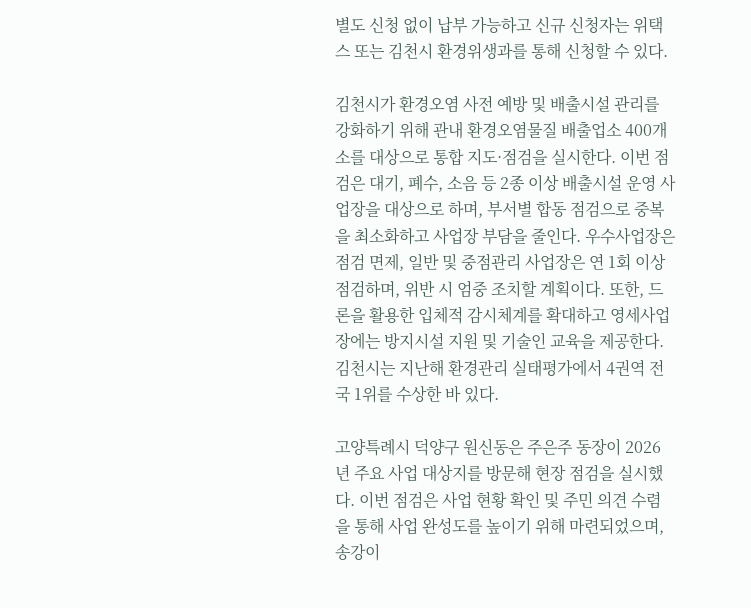별도 신청 없이 납부 가능하고 신규 신청자는 위택스 또는 김천시 환경위생과를 통해 신청할 수 있다.

김천시가 환경오염 사전 예방 및 배출시설 관리를 강화하기 위해 관내 환경오염물질 배출업소 400개소를 대상으로 통합 지도·점검을 실시한다. 이번 점검은 대기, 폐수, 소음 등 2종 이상 배출시설 운영 사업장을 대상으로 하며, 부서별 합동 점검으로 중복을 최소화하고 사업장 부담을 줄인다. 우수사업장은 점검 면제, 일반 및 중점관리 사업장은 연 1회 이상 점검하며, 위반 시 엄중 조치할 계획이다. 또한, 드론을 활용한 입체적 감시체계를 확대하고 영세사업장에는 방지시설 지원 및 기술인 교육을 제공한다. 김천시는 지난해 환경관리 실태평가에서 4권역 전국 1위를 수상한 바 있다.

고양특례시 덕양구 원신동은 주은주 동장이 2026년 주요 사업 대상지를 방문해 현장 점검을 실시했다. 이번 점검은 사업 현황 확인 및 주민 의견 수렴을 통해 사업 완성도를 높이기 위해 마련되었으며, 송강이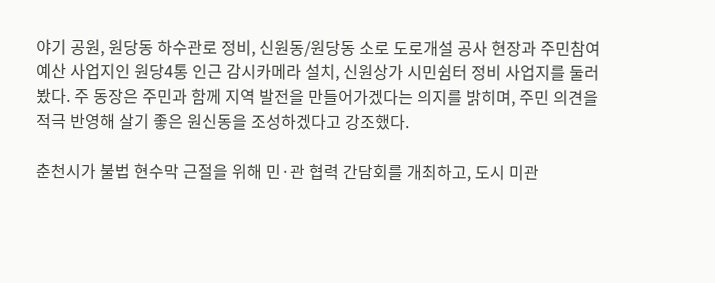야기 공원, 원당동 하수관로 정비, 신원동/원당동 소로 도로개설 공사 현장과 주민참여예산 사업지인 원당4통 인근 감시카메라 설치, 신원상가 시민쉼터 정비 사업지를 둘러봤다. 주 동장은 주민과 함께 지역 발전을 만들어가겠다는 의지를 밝히며, 주민 의견을 적극 반영해 살기 좋은 원신동을 조성하겠다고 강조했다.

춘천시가 불법 현수막 근절을 위해 민·관 협력 간담회를 개최하고, 도시 미관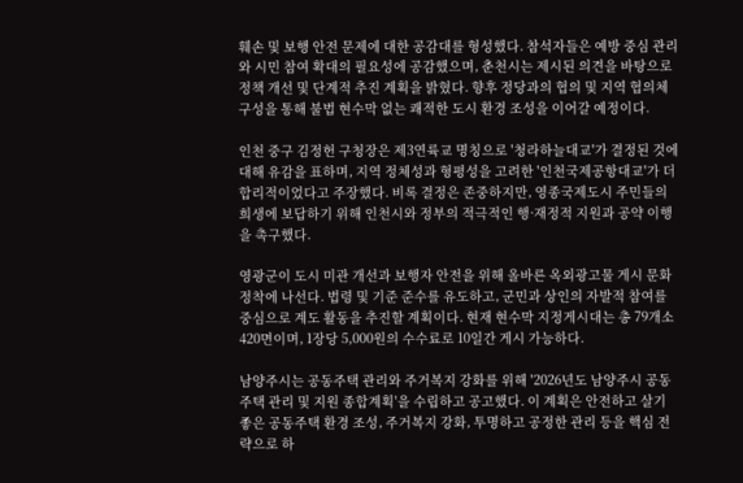훼손 및 보행 안전 문제에 대한 공감대를 형성했다. 참석자들은 예방 중심 관리와 시민 참여 확대의 필요성에 공감했으며, 춘천시는 제시된 의견을 바탕으로 정책 개선 및 단계적 추진 계획을 밝혔다. 향후 정당과의 협의 및 지역 협의체 구성을 통해 불법 현수막 없는 쾌적한 도시 환경 조성을 이어갈 예정이다.

인천 중구 김정헌 구청장은 제3연륙교 명칭으로 '청라하늘대교'가 결정된 것에 대해 유감을 표하며, 지역 정체성과 형평성을 고려한 '인천국제공항대교'가 더 합리적이었다고 주장했다. 비록 결정은 존중하지만, 영종국제도시 주민들의 희생에 보답하기 위해 인천시와 정부의 적극적인 행·재정적 지원과 공약 이행을 촉구했다.

영광군이 도시 미관 개선과 보행자 안전을 위해 올바른 옥외광고물 게시 문화 정착에 나선다. 법령 및 기준 준수를 유도하고, 군민과 상인의 자발적 참여를 중심으로 계도 활동을 추진할 계획이다. 현재 현수막 지정게시대는 총 79개소 420면이며, 1장당 5,000원의 수수료로 10일간 게시 가능하다.

남양주시는 공동주택 관리와 주거복지 강화를 위해 '2026년도 남양주시 공동주택 관리 및 지원 종합계획'을 수립하고 공고했다. 이 계획은 안전하고 살기 좋은 공동주택 환경 조성, 주거복지 강화, 투명하고 공정한 관리 등을 핵심 전략으로 하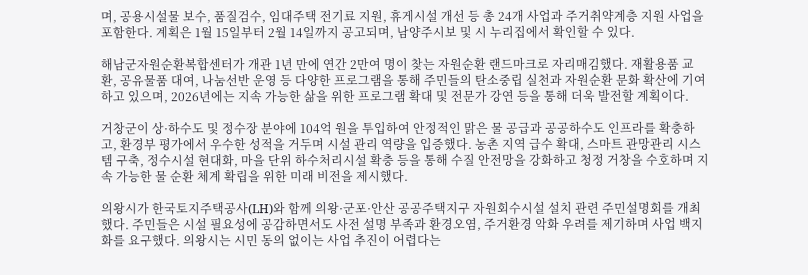며, 공용시설물 보수, 품질검수, 임대주택 전기료 지원, 휴게시설 개선 등 총 24개 사업과 주거취약계층 지원 사업을 포함한다. 계획은 1월 15일부터 2월 14일까지 공고되며, 남양주시보 및 시 누리집에서 확인할 수 있다.

해남군자원순환복합센터가 개관 1년 만에 연간 2만여 명이 찾는 자원순환 랜드마크로 자리매김했다. 재활용품 교환, 공유물품 대여, 나눔선반 운영 등 다양한 프로그램을 통해 주민들의 탄소중립 실천과 자원순환 문화 확산에 기여하고 있으며, 2026년에는 지속 가능한 삶을 위한 프로그램 확대 및 전문가 강연 등을 통해 더욱 발전할 계획이다.

거창군이 상·하수도 및 정수장 분야에 104억 원을 투입하여 안정적인 맑은 물 공급과 공공하수도 인프라를 확충하고, 환경부 평가에서 우수한 성적을 거두며 시설 관리 역량을 입증했다. 농촌 지역 급수 확대, 스마트 관망관리 시스템 구축, 정수시설 현대화, 마을 단위 하수처리시설 확충 등을 통해 수질 안전망을 강화하고 청정 거창을 수호하며 지속 가능한 물 순환 체계 확립을 위한 미래 비전을 제시했다.

의왕시가 한국토지주택공사(LH)와 함께 의왕·군포·안산 공공주택지구 자원회수시설 설치 관련 주민설명회를 개최했다. 주민들은 시설 필요성에 공감하면서도 사전 설명 부족과 환경오염, 주거환경 악화 우려를 제기하며 사업 백지화를 요구했다. 의왕시는 시민 동의 없이는 사업 추진이 어렵다는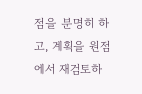점을 분명히 하고, 계획을 원점에서 재검토하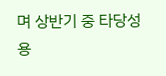며 상반기 중 타당성 용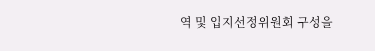역 및 입지선정위원회 구성을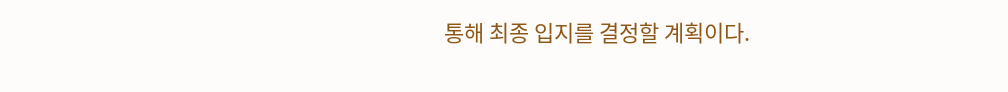통해 최종 입지를 결정할 계획이다.